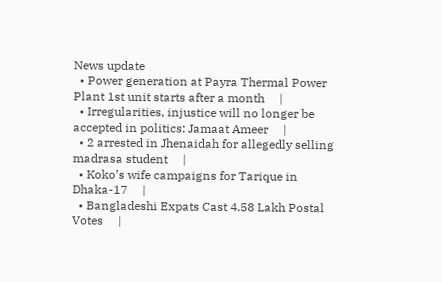News update
  • Power generation at Payra Thermal Power Plant 1st unit starts after a month     |
  • Irregularities, injustice will no longer be accepted in politics: Jamaat Ameer     |
  • 2 arrested in Jhenaidah for allegedly selling madrasa student     |
  • Koko’s wife campaigns for Tarique in Dhaka-17     |
  • Bangladeshi Expats Cast 4.58 Lakh Postal Votes     |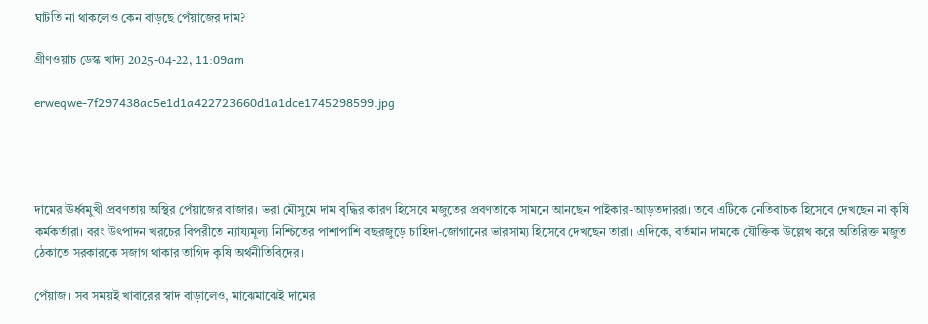ঘাটতি না থাকলেও কেন বাড়ছে পেঁয়াজের দাম?

গ্রীণওয়াচ ডেস্ক খাদ্য 2025-04-22, 11:09am

erweqwe-7f297438ac5e1d1a422723660d1a1dce1745298599.jpg




দামের ঊর্ধ্বমুখী প্রবণতায় অস্থির পেঁয়াজের বাজার। ভরা মৌসুমে দাম বৃদ্ধির কারণ হিসেবে মজুতের প্রবণতাকে সামনে আনছেন পাইকার-আড়তদাররা। তবে এটিকে নেতিবাচক হিসেবে দেখছেন না কৃষি কর্মকর্তারা। বরং উৎপাদন খরচের বিপরীতে ন্যায্যমূল্য নিশ্চিতের পাশাপাশি বছরজুড়ে চাহিদা-জোগানের ভারসাম্য হিসেবে দেখছেন তারা। এদিকে, বর্তমান দামকে যৌক্তিক উল্লেখ করে অতিরিক্ত মজুত ঠেকাতে সরকারকে সজাগ থাকার তাগিদ কৃষি অর্থনীতিবিদের।

পেঁয়াজ। সব সময়ই খাবারের স্বাদ বাড়ালেও, মাঝেমাঝেই দামের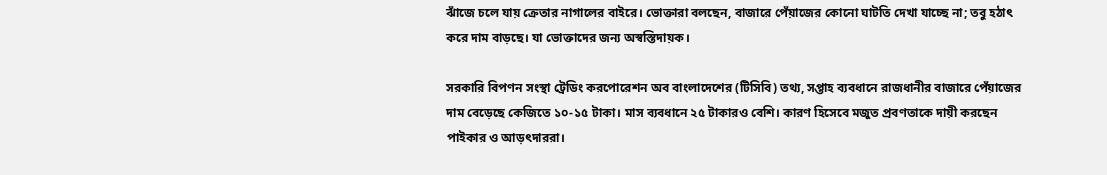ঝাঁজে চলে যায় ক্রেতার নাগালের বাইরে। ভোক্তারা বলছেন, বাজারে পেঁয়াজের কোনো ঘাটতি দেখা যাচ্ছে না; তবু হঠাৎ করে দাম বাড়ছে। যা ভোক্তাদের জন্য অস্বস্তিদায়ক।

সরকারি বিপণন সংস্থা ট্রেডিং করপোরেশন অব বাংলাদেশের (টিসিবি) তথ্য, সপ্তাহ ব্যবধানে রাজধানীর বাজারে পেঁয়াজের দাম বেড়েছে কেজিতে ১০-১৫ টাকা। মাস ব্যবধানে ২৫ টাকারও বেশি। কারণ হিসেবে মজুত প্রবণতাকে দায়ী করছেন পাইকার ও আড়ৎদাররা।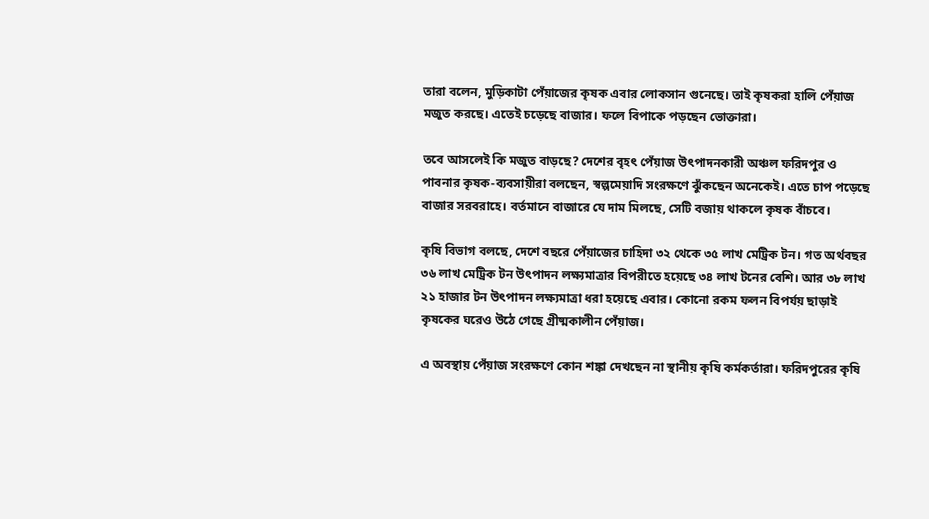তারা বলেন, মুড়িকাটা পেঁয়াজের কৃষক এবার লোকসান গুনেছে। তাই কৃষকরা হালি পেঁয়াজ মজুত করছে। এতেই চড়েছে বাজার। ফলে বিপাকে পড়ছেন ভোক্তারা।

তবে আসলেই কি মজুত বাড়ছে? দেশের বৃহৎ পেঁয়াজ উৎপাদনকারী অঞ্চল ফরিদপুর ও পাবনার কৃষক-ব্যবসায়ীরা বলছেন, স্বল্পমেয়াদি সংরক্ষণে ঝুঁকছেন অনেকেই। এতে চাপ পড়েছে বাজার সরবরাহে। বর্তমানে বাজারে যে দাম মিলছে, সেটি বজায় থাকলে কৃষক বাঁচবে।

কৃষি বিভাগ বলছে, দেশে বছরে পেঁয়াজের চাহিদা ৩২ থেকে ৩৫ লাখ মেট্রিক টন। গত অর্থবছর ৩৬ লাখ মেট্রিক টন উৎপাদন লক্ষ্যমাত্রার বিপরীতে হয়েছে ৩৪ লাখ টনের বেশি। আর ৩৮ লাখ ২১ হাজার টন উৎপাদন লক্ষ্যমাত্রা ধরা হয়েছে এবার। কোনো রকম ফলন বিপর্যয় ছাড়াই কৃষকের ঘরেও উঠে গেছে গ্রীষ্মকালীন পেঁয়াজ।

এ অবস্থায় পেঁয়াজ সংরক্ষণে কোন শঙ্কা দেখছেন না স্থানীয় কৃষি কর্মকর্তারা। ফরিদপুরের কৃষি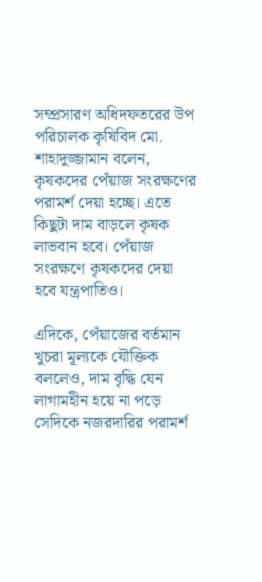সম্প্রসারণ অধিদফতরের উপ পরিচালক কৃষিবিদ মো. শাহাদুজ্জামান বলেন, কৃষকদের পেঁয়াজ সংরক্ষণের পরামর্শ দেয়া হচ্ছে। এতে কিছুটা দাম বাড়লে কৃষক লাভবান হবে। পেঁয়াজ সংরক্ষণে কৃষকদের দেয়া হবে যন্ত্রপাতিও।

এদিকে, পেঁয়াজের বর্তমান খুচরা মূল্যকে যৌক্তিক বললেও, দাম বৃদ্ধি যেন লাগামহীন হয়ে না পড়ে সেদিকে নজরদারির পরামর্শ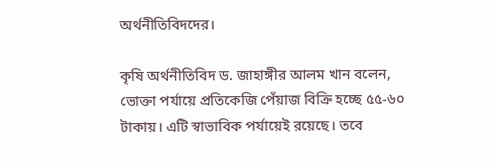অর্থনীতিবিদদের।

কৃষি অর্থনীতিবিদ ড. জাহাঙ্গীর আলম খান বলেন, ভোক্তা পর্যায়ে প্রতিকেজি পেঁয়াজ বিক্রি হচ্ছে ৫৫-৬০ টাকায়। এটি স্বাভাবিক পর্যায়েই রয়েছে। তবে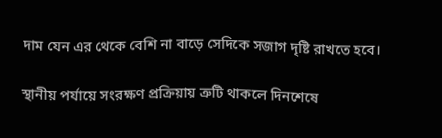দাম যেন এর থেকে বেশি না বাড়ে সেদিকে সজাগ দৃষ্টি রাখতে হবে।

স্থানীয় পর্যায়ে সংরক্ষণ প্রক্রিয়ায় ত্রুটি থাকলে দিনশেষে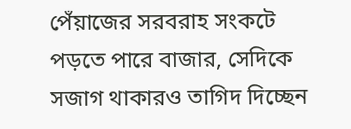পেঁয়াজের সরবরাহ সংকটে পড়তে পারে বাজার, সেদিকে সজাগ থাকারও তাগিদ দিচ্ছেন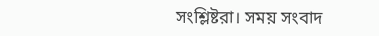সংশ্লিষ্টরা। সময় সংবাদ